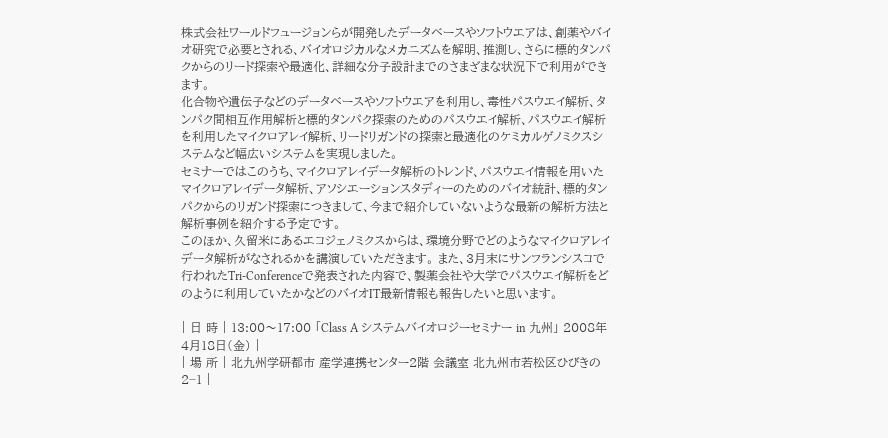株式会社ワールドフュージョンらが開発したデータベースやソフトウエアは、創薬やバイオ研究で必要とされる、バイオロジカルなメカニズムを解明、推測し、さらに標的タンパクからのリード探索や最適化、詳細な分子設計までのさまざまな状況下で利用ができます。
化合物や遺伝子などのデータベースやソフトウエアを利用し、毒性パスウエイ解析、タンパク間相互作用解析と標的タンパク探索のためのパスウエイ解析、パスウエイ解析を利用したマイクロアレイ解析、リードリガンドの探索と最適化のケミカルゲノミクスシステムなど幅広いシステムを実現しました。
セミナーではこのうち、マイクロアレイデータ解析のトレンド、パスウエイ情報を用いたマイクロアレイデータ解析、アソシエーションスタディーのためのバイオ統計、標的タンパクからのリガンド探索につきまして、今まで紹介していないような最新の解析方法と解析事例を紹介する予定です。
このほか、久留米にあるエコジェノミクスからは、環境分野でどのようなマイクロアレイデータ解析がなされるかを講演していただきます。 また、3月末にサンフランシスコで行われたTri-Conferenceで発表された内容で、製薬会社や大学でパスウエイ解析をどのように利用していたかなどのバイオIT最新情報も報告したいと思います。

| 日 時 | 13:00〜17:00 「Class A システムバイオロジーセミナー in 九州」 2008年4月18日(金) |
| 場 所 | 北九州学研都市 産学連携センター2階 会議室 北九州市若松区ひびきの2−1 |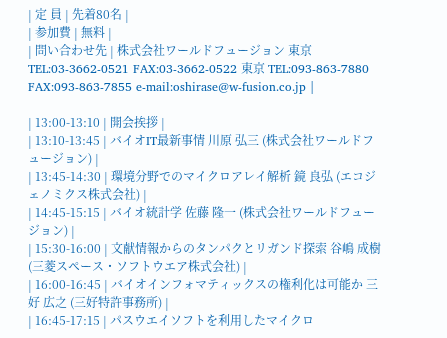| 定 員 | 先着80名 |
| 参加費 | 無料 |
| 問い合わせ先 | 株式会社ワールドフュージョン 東京 TEL:03-3662-0521 FAX:03-3662-0522 東京 TEL:093-863-7880 FAX:093-863-7855 e-mail:oshirase@w-fusion.co.jp |

| 13:00-13:10 | 開会挨拶 |
| 13:10-13:45 | バイオIT最新事情 川原 弘三 (株式会社ワールドフュージョン) |
| 13:45-14:30 | 環境分野でのマイクロアレイ解析 鏡 良弘 (エコジェノミクス株式会社) |
| 14:45-15:15 | バイオ統計学 佐藤 隆一 (株式会社ワールドフュージョン) |
| 15:30-16:00 | 文献情報からのタンパクとリガンド探索 谷嶋 成樹 (三菱スペース・ソフトウエア株式会社) |
| 16:00-16:45 | バイオインフォマティックスの権利化は可能か 三好 広之 (三好特許事務所) |
| 16:45-17:15 | パスウエイソフトを利用したマイクロ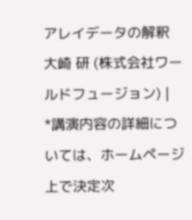アレイデータの解釈 大崎 研 (株式会社ワールドフュージョン) |
*講演内容の詳細については、ホームページ上で決定次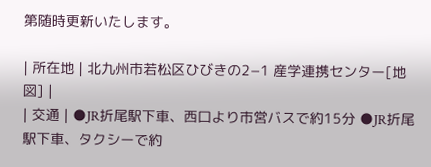第随時更新いたします。

| 所在地 | 北九州市若松区ひびきの2−1 産学連携センター[地図] |
| 交通 | ●JR折尾駅下車、西口より市営バスで約15分 ●JR折尾駅下車、タクシーで約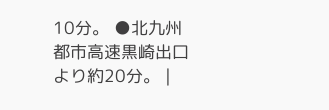10分。 ●北九州都市高速黒崎出口より約20分。 |